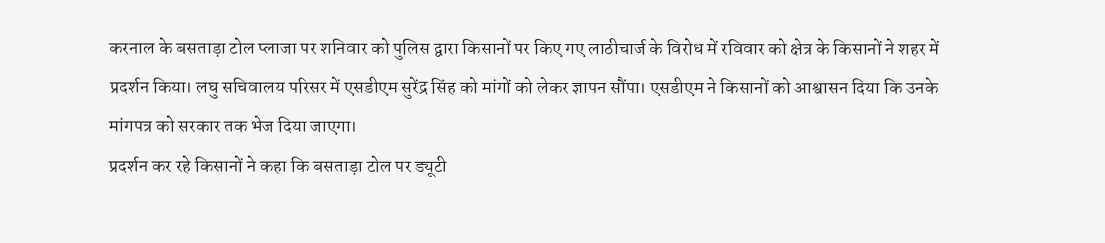करनाल के बसताड़ा टोल प्लाजा पर शनिवार को पुलिस द्वारा किसानों पर किए गए लाठीचार्ज के विरोध में रविवार को क्षेत्र के किसानों ने शहर में प्रदर्शन किया। लघु सचिवालय परिसर में एसडीएम सुरेंद्र सिंह को मांगों को लेकर ज्ञापन सौंपा। एसडीएम ने किसानों को आश्वासन दिया कि उनके मांगपत्र को सरकार तक भेज दिया जाएगा।
प्रदर्शन कर रहे किसानों ने कहा कि बसताड़ा टोल पर ड्यूटी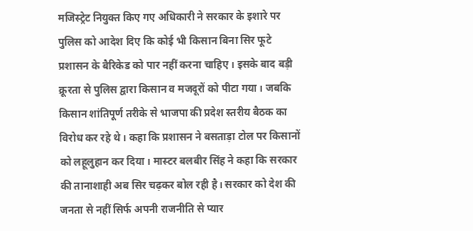मजिस्ट्रेट नियुक्त किए गए अधिकारी ने सरकार के इशारे पर पुलिस को आदेश दिए कि कोई भी किसान बिना सिर फूटे प्रशासन के बैरिकेड को पार नहीं करना चाहिए। इसके बाद बड़ी क्रूरता से पुलिस द्वारा किसान व मजदूरों को पीटा गया। जबकि किसान शांतिपूर्ण तरीके से भाजपा की प्रदेश स्तरीय बैठक का विरोध कर रहे थे। कहा कि प्रशासन ने बसताड़ा टोल पर किसानों को लहूलुहान कर दिया। मास्टर बलबीर सिंह ने कहा कि सरकार की तानाशाही अब सिर चढ़कर बोल रही है। सरकार को देश की जनता से नहीं सिर्फ अपनी राजनीति से प्यार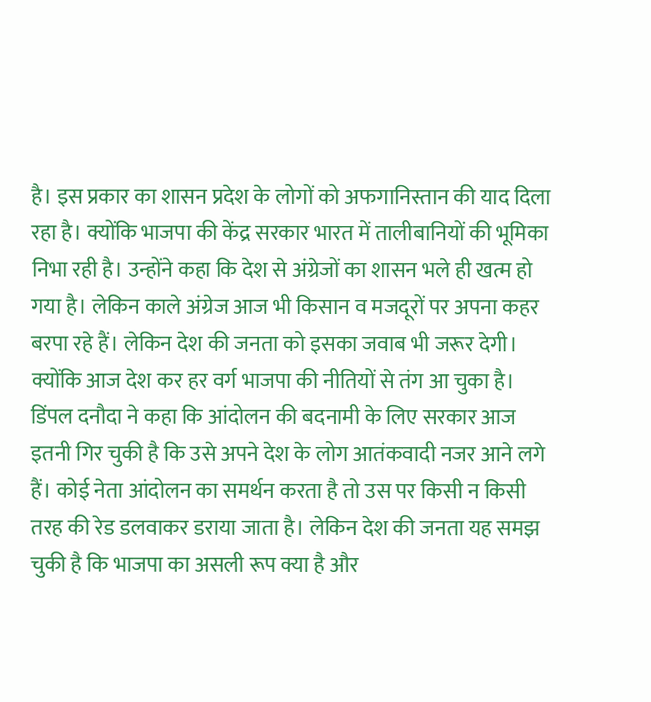है। इस प्रकार का शासन प्रदेश के लोगों को अफगानिस्तान की याद दिला रहा है। क्योंकि भाजपा की केंद्र सरकार भारत में तालीबानियों की भूमिका निभा रही है। उन्होंने कहा कि देश से अंग्रेजों का शासन भले ही खत्म हो गया है। लेकिन काले अंग्रेज आज भी किसान व मजदूरों पर अपना कहर बरपा रहे हैं। लेकिन देश की जनता को इसका जवाब भी जरूर देगी। क्योंकि आज देश कर हर वर्ग भाजपा की नीतियों से तंग आ चुका है।
डिंपल दनौदा ने कहा कि आंदोलन की बदनामी के लिए सरकार आज इतनी गिर चुकी है कि उसे अपने देश के लोग आतंकवादी नजर आने लगे हैं। कोई नेता आंदोलन का समर्थन करता है तो उस पर किसी न किसी तरह की रेड डलवाकर डराया जाता है। लेकिन देश की जनता यह समझ चुकी है कि भाजपा का असली रूप क्या है और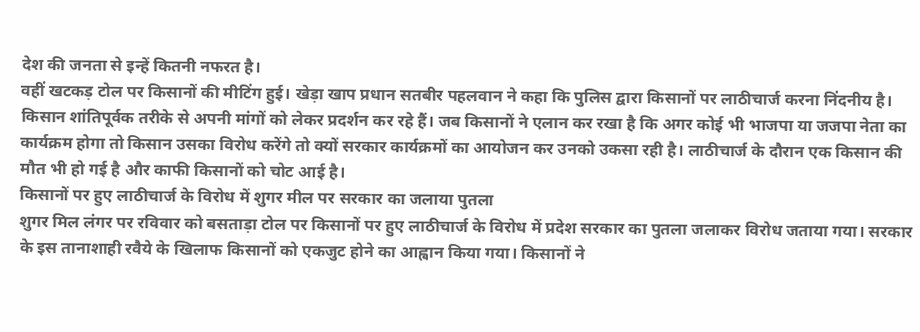देश की जनता से इन्हें कितनी नफरत है।
वहीं खटकड़ टोल पर किसानों की मीटिंग हुई। खेड़ा खाप प्रधान सतबीर पहलवान ने कहा कि पुलिस द्वारा किसानों पर लाठीचार्ज करना निंदनीय है। किसान शांतिपूर्वक तरीके से अपनी मांगों को लेकर प्रदर्शन कर रहे हैं। जब किसानों ने एलान कर रखा है कि अगर कोई भी भाजपा या जजपा नेता का कार्यक्रम होगा तो किसान उसका विरोध करेंगे तो क्यों सरकार कार्यक्रमों का आयोजन कर उनको उकसा रही है। लाठीचार्ज के दौरान एक किसान की मौत भी हो गई है और काफी किसानों को चोट आई है।
किसानों पर हुए लाठीचार्ज के विरोध में शुगर मील पर सरकार का जलाया पुतला
शुगर मिल लंगर पर रविवार को बसताड़ा टोल पर किसानों पर हुए लाठीचार्ज के विरोध में प्रदेश सरकार का पुतला जलाकर विरोध जताया गया। सरकार के इस तानाशाही रवैये के खिलाफ किसानों को एकजुट होने का आह्वान किया गया। किसानों ने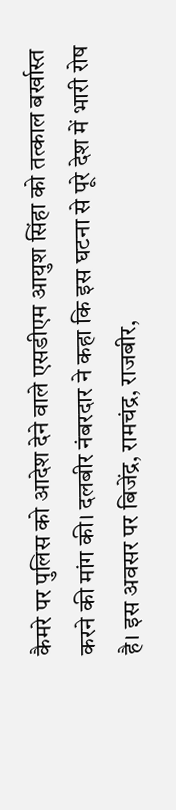कैमरे पर पुलिस को आदेश देने वाले एसडीएम आयुश सिंहा को तत्काल बर्खास्त करने की मांग की। दलबीर नंबरदार ने कहा कि इस घटना से पूरे देश में भारी रोष है। इस अवसर पर बिजेंद्र, रामचंद्र, राजबीर,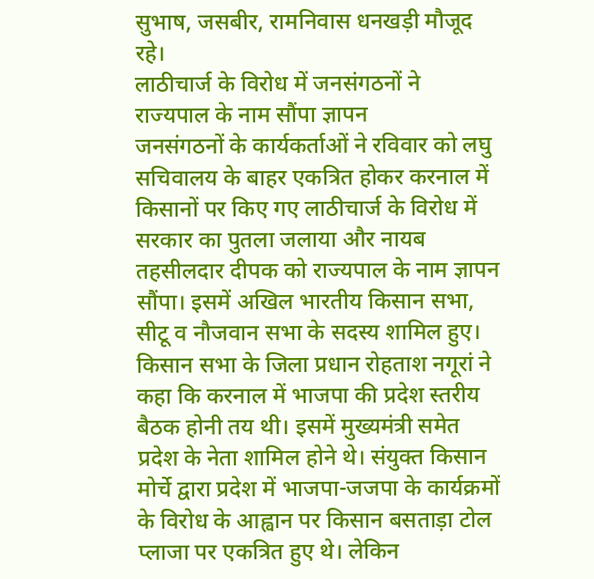सुभाष, जसबीर, रामनिवास धनखड़ी मौजूद रहे।
लाठीचार्ज के विरोध में जनसंगठनों ने राज्यपाल के नाम सौंपा ज्ञापन
जनसंगठनों के कार्यकर्ताओं ने रविवार को लघु सचिवालय के बाहर एकत्रित होकर करनाल में किसानों पर किए गए लाठीचार्ज के विरोध में सरकार का पुतला जलाया और नायब तहसीलदार दीपक को राज्यपाल के नाम ज्ञापन सौंपा। इसमें अखिल भारतीय किसान सभा, सीटू व नौजवान सभा के सदस्य शामिल हुए।
किसान सभा के जिला प्रधान रोहताश नगूरां ने कहा कि करनाल में भाजपा की प्रदेश स्तरीय बैठक होनी तय थी। इसमें मुख्यमंत्री समेत प्रदेश के नेता शामिल होने थे। संयुक्त किसान मोर्चे द्वारा प्रदेश में भाजपा-जजपा के कार्यक्रमों के विरोध के आह्वान पर किसान बसताड़ा टोल प्लाजा पर एकत्रित हुए थे। लेकिन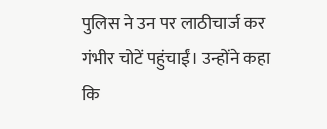पुलिस ने उन पर लाठीचार्ज कर गंभीर चोटें पहुंचाईं। उन्होंने कहा कि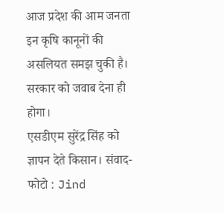आज प्रदेश की आम जनता इन कृषि कानूनों की असलियत समझ चुकी है। सरकार को जवाब देना ही होगा।
एसडीएम सुरेंद्र सिंह को ज्ञापन देते किसान। संवाद- फोटो : Jind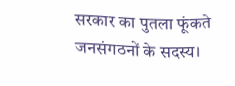सरकार का पुतला फूंकते जनसंगठनों के सदस्य।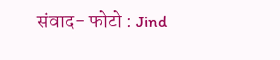संवाद- फोटो : Jind